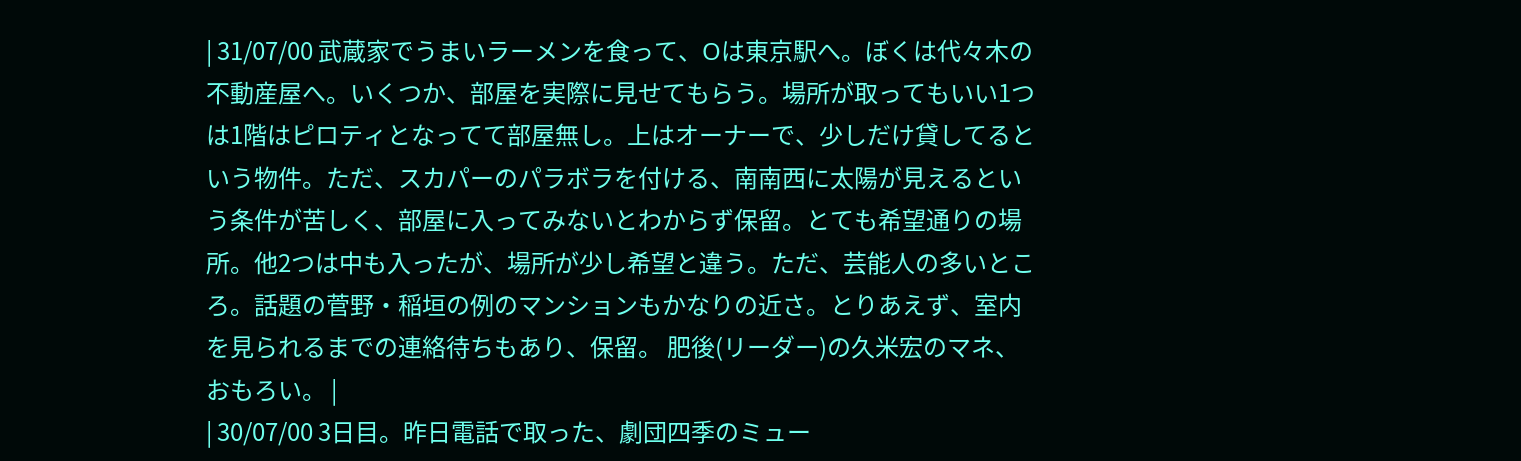| 31/07/00 武蔵家でうまいラーメンを食って、Oは東京駅へ。ぼくは代々木の不動産屋へ。いくつか、部屋を実際に見せてもらう。場所が取ってもいい1つは1階はピロティとなってて部屋無し。上はオーナーで、少しだけ貸してるという物件。ただ、スカパーのパラボラを付ける、南南西に太陽が見えるという条件が苦しく、部屋に入ってみないとわからず保留。とても希望通りの場所。他2つは中も入ったが、場所が少し希望と違う。ただ、芸能人の多いところ。話題の菅野・稲垣の例のマンションもかなりの近さ。とりあえず、室内を見られるまでの連絡待ちもあり、保留。 肥後(リーダー)の久米宏のマネ、おもろい。 |
| 30/07/00 3日目。昨日電話で取った、劇団四季のミュー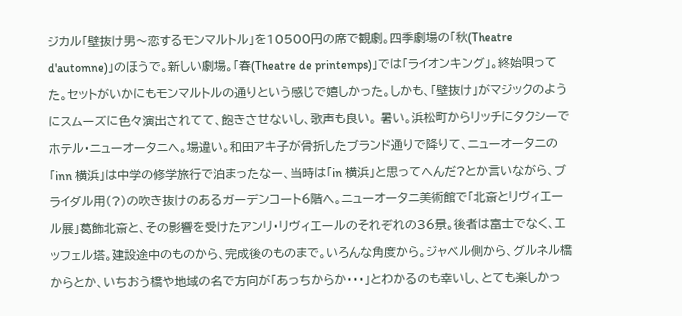ジカル「壁抜け男〜恋するモンマルトル」を10500円の席で観劇。四季劇場の「秋(Theatre d'automne)」のほうで。新しい劇場。「春(Theatre de printemps)」では「ライオンキング」。終始唄ってた。セットがいかにもモンマルトルの通りという感じで嬉しかった。しかも、「壁抜け」がマジックのようにスムーズに色々演出されてて、飽きさせないし、歌声も良い。 暑い。浜松町からリッチにタクシーでホテル・ニューオータニへ。場違い。和田アキ子が骨折したブランド通りで降りて、ニューオータニの「inn 横浜」は中学の修学旅行で泊まったなー、当時は「in 横浜」と思ってへんだ?とか言いながら、ブライダル用(?)の吹き抜けのあるガーデンコート6階へ。ニューオータニ美術館で「北斎とリヴィエール展」葛飾北斎と、その影響を受けたアンリ・リヴィエールのそれぞれの36景。後者は富士でなく、エッフェル塔。建設途中のものから、完成後のものまで。いろんな角度から。ジャベル側から、グルネル橋からとか、いちおう橋や地域の名で方向が「あっちからか・・・」とわかるのも幸いし、とても楽しかっ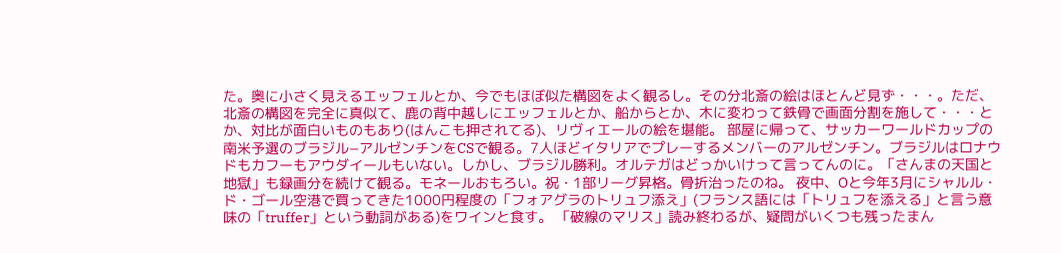た。奥に小さく見えるエッフェルとか、今でもほぼ似た構図をよく観るし。その分北斎の絵はほとんど見ず・・・。ただ、北斎の構図を完全に真似て、鹿の背中越しにエッフェルとか、船からとか、木に変わって鉄骨で画面分割を施して・・・とか、対比が面白いものもあり(はんこも押されてる)、リヴィエールの絵を堪能。 部屋に帰って、サッカーワールドカップの南米予選のブラジル−アルゼンチンをCSで観る。7人ほどイタリアでプレーするメンバーのアルゼンチン。ブラジルはロナウドもカフーもアウダイールもいない。しかし、ブラジル勝利。オルテガはどっかいけって言ってんのに。「さんまの天国と地獄」も録画分を続けて観る。モネールおもろい。祝・1部リーグ昇格。骨折治ったのね。 夜中、Oと今年3月にシャルル・ド・ゴール空港で買ってきた1000円程度の「フォアグラのトリュフ添え」(フランス語には「トリュフを添える」と言う意味の「truffer」という動詞がある)をワインと食す。 「破線のマリス」読み終わるが、疑問がいくつも残ったまん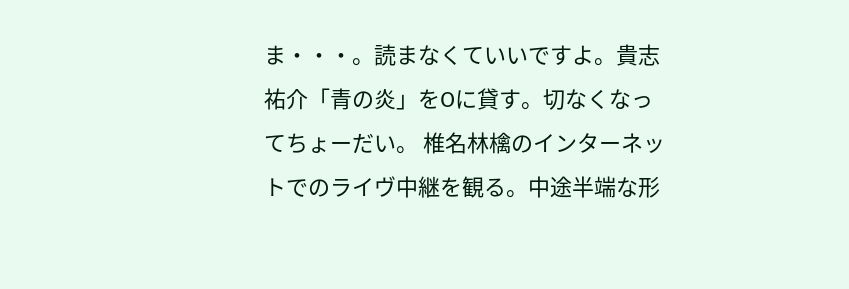ま・・・。読まなくていいですよ。貴志祐介「青の炎」をOに貸す。切なくなってちょーだい。 椎名林檎のインターネットでのライヴ中継を観る。中途半端な形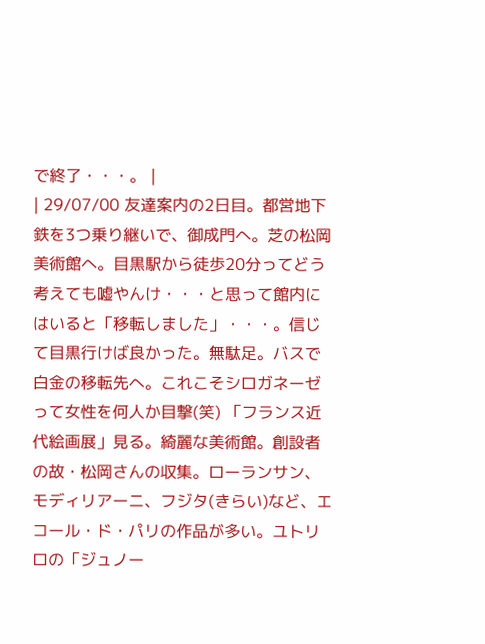で終了・・・。 |
| 29/07/00 友達案内の2日目。都営地下鉄を3つ乗り継いで、御成門へ。芝の松岡美術館へ。目黒駅から徒歩20分ってどう考えても嘘やんけ・・・と思って館内にはいると「移転しました」・・・。信じて目黒行けば良かった。無駄足。バスで白金の移転先へ。これこそシロガネーゼって女性を何人か目撃(笑) 「フランス近代絵画展」見る。綺麗な美術館。創設者の故・松岡さんの収集。ローランサン、モディリアーニ、フジタ(きらい)など、エコール・ド・パリの作品が多い。ユトリロの「ジュノー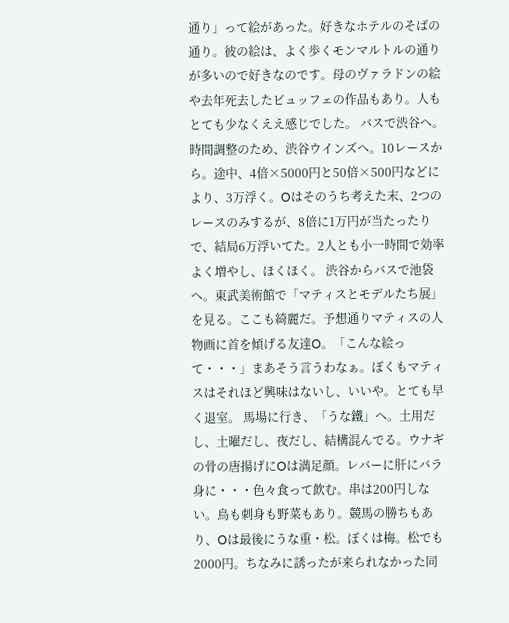通り」って絵があった。好きなホテルのそばの通り。彼の絵は、よく歩くモンマルトルの通りが多いので好きなのです。母のヴァラドンの絵や去年死去したビュッフェの作品もあり。人もとても少なくええ感じでした。 バスで渋谷へ。時間調整のため、渋谷ウインズへ。10レースから。途中、4倍×5000円と50倍×500円などにより、3万浮く。Oはそのうち考えた末、2つのレースのみするが、8倍に1万円が当たったりで、結局6万浮いてた。2人とも小一時間で効率よく増やし、ほくほく。 渋谷からバスで池袋へ。東武美術館で「マティスとモデルたち展」を見る。ここも綺麗だ。予想通りマティスの人物画に首を傾げる友達O。「こんな絵って・・・」まあそう言うわなぁ。ぼくもマティスはそれほど興味はないし、いいや。とても早く退室。 馬場に行き、「うな鐵」へ。土用だし、土曜だし、夜だし、結構混んでる。ウナギの骨の唐揚げにOは満足顔。レバーに肝にバラ身に・・・色々食って飲む。串は200円しない。鳥も刺身も野菜もあり。競馬の勝ちもあり、Oは最後にうな重・松。ぼくは梅。松でも2000円。ちなみに誘ったが来られなかった同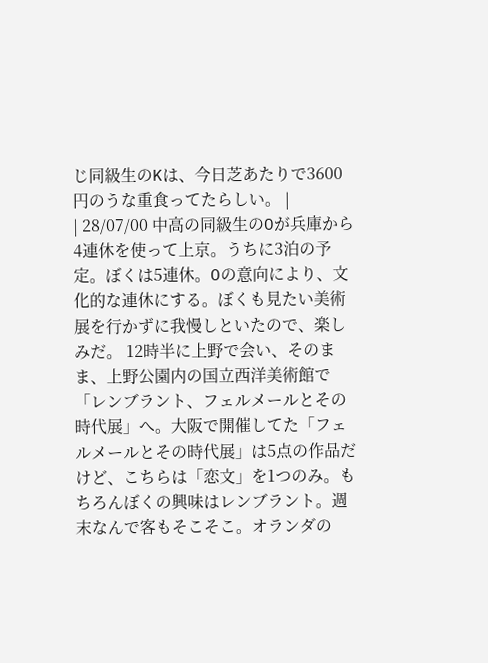じ同級生のKは、今日芝あたりで3600円のうな重食ってたらしい。 |
| 28/07/00 中高の同級生のOが兵庫から4連休を使って上京。うちに3泊の予定。ぼくは5連休。Oの意向により、文化的な連休にする。ぼくも見たい美術展を行かずに我慢しといたので、楽しみだ。 12時半に上野で会い、そのまま、上野公園内の国立西洋美術館で「レンブラント、フェルメールとその時代展」へ。大阪で開催してた「フェルメールとその時代展」は5点の作品だけど、こちらは「恋文」を1つのみ。もちろんぼくの興味はレンブラント。週末なんで客もそこそこ。オランダの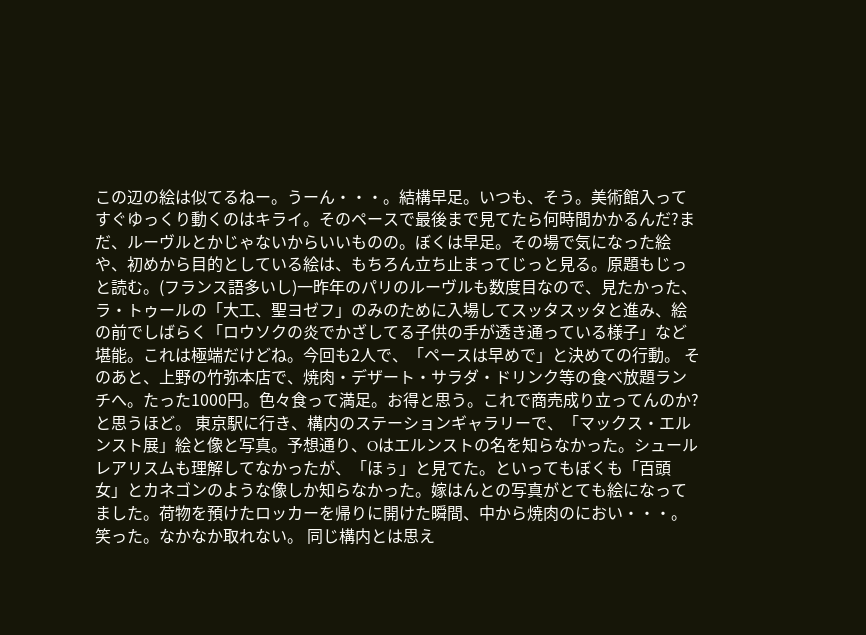この辺の絵は似てるねー。うーん・・・。結構早足。いつも、そう。美術館入ってすぐゆっくり動くのはキライ。そのペースで最後まで見てたら何時間かかるんだ?まだ、ルーヴルとかじゃないからいいものの。ぼくは早足。その場で気になった絵や、初めから目的としている絵は、もちろん立ち止まってじっと見る。原題もじっと読む。(フランス語多いし)一昨年のパリのルーヴルも数度目なので、見たかった、ラ・トゥールの「大工、聖ヨゼフ」のみのために入場してスッタスッタと進み、絵の前でしばらく「ロウソクの炎でかざしてる子供の手が透き通っている様子」など堪能。これは極端だけどね。今回も2人で、「ペースは早めで」と決めての行動。 そのあと、上野の竹弥本店で、焼肉・デザート・サラダ・ドリンク等の食べ放題ランチへ。たった1000円。色々食って満足。お得と思う。これで商売成り立ってんのか?と思うほど。 東京駅に行き、構内のステーションギャラリーで、「マックス・エルンスト展」絵と像と写真。予想通り、Oはエルンストの名を知らなかった。シュールレアリスムも理解してなかったが、「ほぅ」と見てた。といってもぼくも「百頭女」とカネゴンのような像しか知らなかった。嫁はんとの写真がとても絵になってました。荷物を預けたロッカーを帰りに開けた瞬間、中から焼肉のにおい・・・。笑った。なかなか取れない。 同じ構内とは思え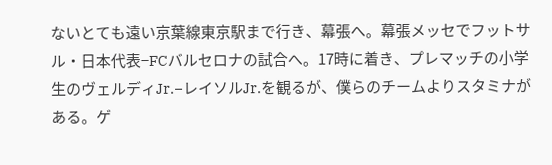ないとても遠い京葉線東京駅まで行き、幕張へ。幕張メッセでフットサル・日本代表−FCバルセロナの試合へ。17時に着き、プレマッチの小学生のヴェルディJr.−レイソルJr.を観るが、僕らのチームよりスタミナがある。ゲ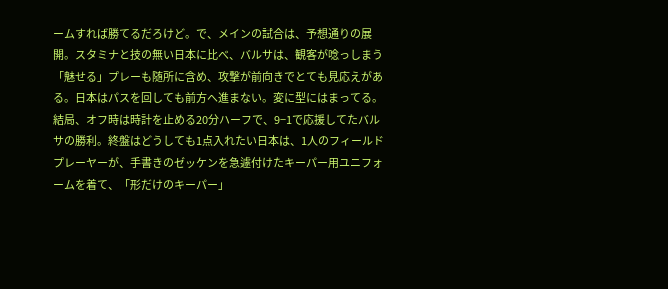ームすれば勝てるだろけど。で、メインの試合は、予想通りの展開。スタミナと技の無い日本に比べ、バルサは、観客が唸っしまう「魅せる」プレーも随所に含め、攻撃が前向きでとても見応えがある。日本はパスを回しても前方へ進まない。変に型にはまってる。結局、オフ時は時計を止める20分ハーフで、9−1で応援してたバルサの勝利。終盤はどうしても1点入れたい日本は、1人のフィールドプレーヤーが、手書きのゼッケンを急遽付けたキーパー用ユニフォームを着て、「形だけのキーパー」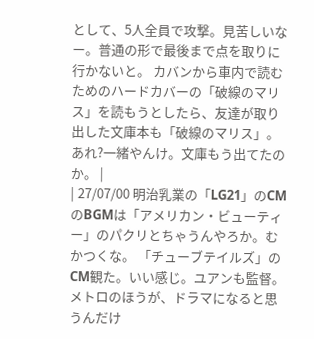として、5人全員で攻撃。見苦しいなー。普通の形で最後まで点を取りに行かないと。 カバンから車内で読むためのハードカバーの「破線のマリス」を読もうとしたら、友達が取り出した文庫本も「破線のマリス」。あれ?一緒やんけ。文庫もう出てたのか。 |
| 27/07/00 明治乳業の「LG21」のCMのBGMは「アメリカン・ビューティー」のパクリとちゃうんやろか。むかつくな。 「チューブテイルズ」のCM観た。いい感じ。ユアンも監督。メトロのほうが、ドラマになると思うんだけ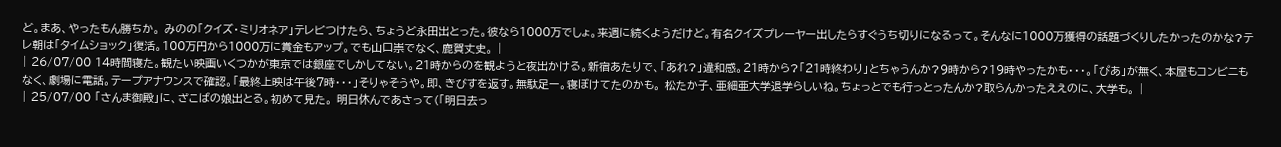ど。まあ、やったもん勝ちか。 みのの「クイズ・ミリオネア」テレビつけたら、ちょうど永田出とった。彼なら1000万でしょ。来週に続くようだけど。有名クイズプレーヤー出したらすぐうち切りになるって。そんなに1000万獲得の話題づくりしたかったのかな?テレ朝は「タイムショック」復活。100万円から1000万に賞金もアップ。でも山口崇でなく、鹿賀丈史。 |
| 26/07/00 14時間寝た。観たい映画いくつかが東京では銀座でしかしてない。21時からのを観ようと夜出かける。新宿あたりで、「あれ?」違和感。21時から?「21時終わり」とちゃうんか?9時から?19時やったかも・・・。「ぴあ」が無く、本屋もコンビニもなく、劇場に電話。テープアナウンスで確認。「最終上映は午後7時・・・」そりゃそうや。即、きびすを返す。無駄足ー。寝ぼけてたのかも。 松たか子、亜細亜大学退学らしいね。ちょっとでも行っとったんか?取らんかったええのに、大学も。 |
| 25/07/00 「さんま御殿」に、ざこばの娘出とる。初めて見た。 明日休んであさって(「明日去っ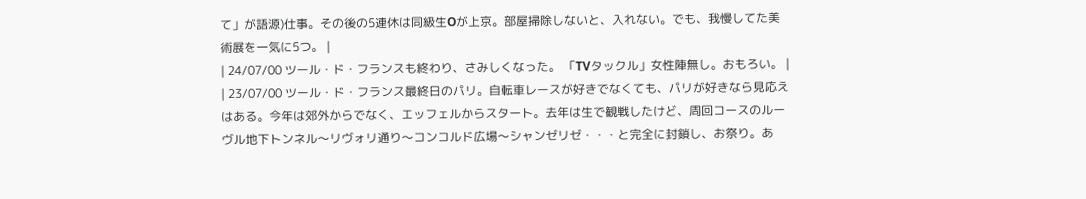て」が語源)仕事。その後の5連休は同級生Oが上京。部屋掃除しないと、入れない。でも、我慢してた美術展を一気に5つ。 |
| 24/07/00 ツール・ド・フランスも終わり、さみしくなった。 「TVタックル」女性陣無し。おもろい。 |
| 23/07/00 ツール・ド・フランス最終日のパリ。自転車レースが好きでなくても、パリが好きなら見応えはある。今年は郊外からでなく、エッフェルからスタート。去年は生で観戦したけど、周回コースのルーヴル地下トンネル〜リヴォリ通り〜コンコルド広場〜シャンゼリゼ・・・と完全に封鎖し、お祭り。あ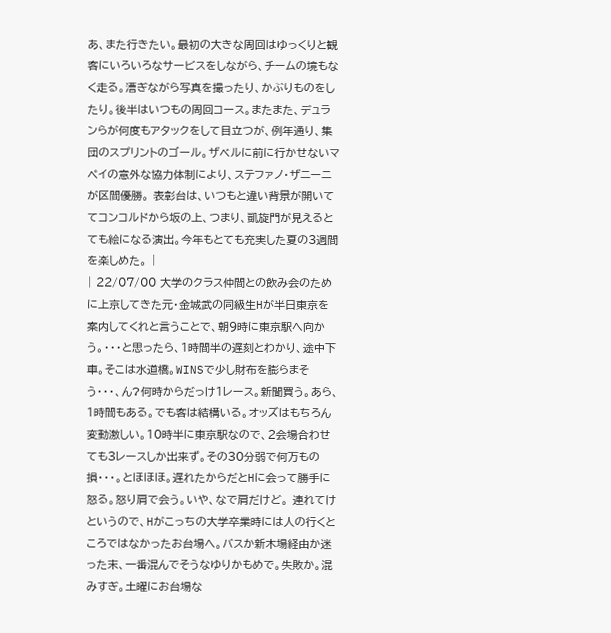あ、また行きたい。最初の大きな周回はゆっくりと観客にいろいろなサービスをしながら、チームの境もなく走る。漕ぎながら写真を撮ったり、かぶりものをしたり。後半はいつもの周回コース。またまた、デュランらが何度もアタックをして目立つが、例年通り、集団のスプリントのゴール。ザベルに前に行かせないマペイの意外な協力体制により、ステファノ・ザニーニが区間優勝。 表彰台は、いつもと違い背景が開いててコンコルドから坂の上、つまり、凱旋門が見えるとても絵になる演出。今年もとても充実した夏の3週間を楽しめた。 |
| 22/07/00 大学のクラス仲間との飲み会のために上京してきた元・金城武の同級生Hが半日東京を案内してくれと言うことで、朝9時に東京駅へ向かう。・・・と思ったら、1時間半の遅刻とわかり、途中下車。そこは水道橋。WINSで少し財布を膨らまそう・・・、ん?何時からだっけ1レース。新聞買う。あら、1時間もある。でも客は結構いる。オッズはもちろん変動激しい。10時半に東京駅なので、2会場合わせても3レースしか出来ず。その30分弱で何万もの損・・・。とほほほ。遅れたからだとHに会って勝手に怒る。怒り肩で会う。いや、なで肩だけど。 連れてけというので、Hがこっちの大学卒業時には人の行くところではなかったお台場へ。バスか新木場経由か迷った末、一番混んでそうなゆりかもめで。失敗か。混みすぎ。土曜にお台場な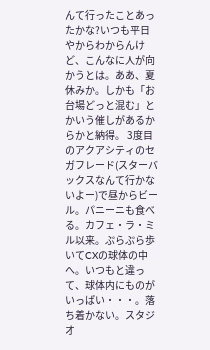んて行ったことあったかな?いつも平日やからわからんけど、こんなに人が向かうとは。ああ、夏休みか。しかも「お台場どっと混む」とかいう催しがあるからかと納得。 3度目のアクアシティのセガフレード(スターバックスなんて行かないよー)で昼からビール。パニーニも食べる。カフェ・ラ・ミル以来。ぷらぷら歩いてCXの球体の中へ。いつもと違って、球体内にものがいっぱい・・・。落ち着かない。スタジオ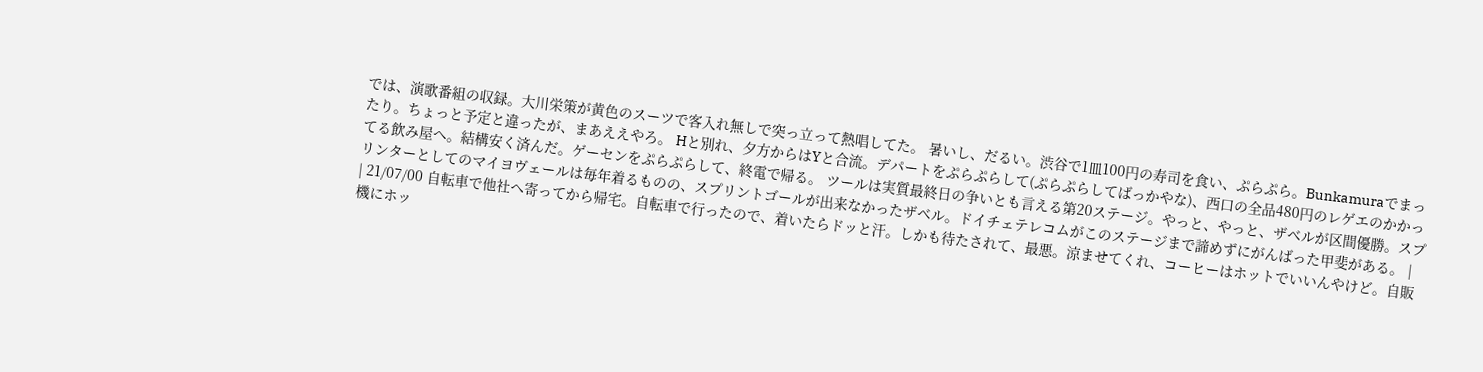では、演歌番組の収録。大川栄策が黄色のスーツで客入れ無しで突っ立って熱唱してた。 暑いし、だるい。渋谷で1皿100円の寿司を食い、ぷらぷら。Bunkamuraでまったり。ちょっと予定と違ったが、まあええやろ。 Hと別れ、夕方からはYと合流。デパートをぷらぷらして(ぷらぷらしてばっかやな)、西口の全品480円のレゲエのかかってる飲み屋へ。結構安く済んだ。ゲーセンをぷらぷらして、終電で帰る。 ツールは実質最終日の争いとも言える第20ステージ。やっと、やっと、ザベルが区間優勝。スプリンターとしてのマイヨヴェールは毎年着るものの、スプリントゴールが出来なかったザベル。ドイチェテレコムがこのステージまで諦めずにがんばった甲斐がある。 |
| 21/07/00 自転車で他社へ寄ってから帰宅。自転車で行ったので、着いたらドッと汗。しかも待たされて、最悪。涼ませてくれ、コーヒーはホットでいいんやけど。自販機にホッ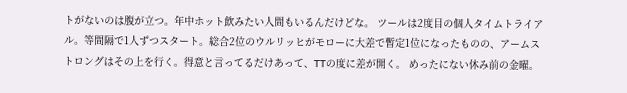トがないのは腹が立つ。年中ホット飲みたい人間もいるんだけどな。 ツールは2度目の個人タイムトライアル。等間隔で1人ずつスタート。総合2位のウルリッヒがモローに大差で暫定1位になったものの、アームストロングはその上を行く。得意と言ってるだけあって、TTの度に差が開く。 めったにない休み前の金曜。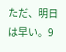ただ、明日は早い。9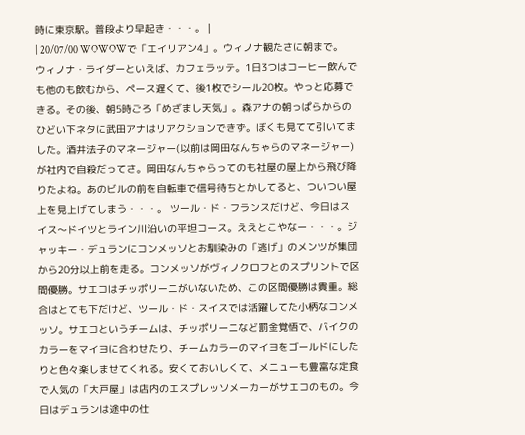時に東京駅。普段より早起き・・・。 |
| 20/07/00 WOWOWで「エイリアン4」。ウィノナ観たさに朝まで。ウィノナ・ライダーといえば、カフェラッテ。1日3つはコーヒー飲んでも他のも飲むから、ペース遅くて、後1枚でシール20枚。やっと応募できる。その後、朝5時ごろ「めざまし天気」。森アナの朝っぱらからのひどい下ネタに武田アナはリアクションできず。ぼくも見てて引いてました。酒井法子のマネージャー(以前は岡田なんちゃらのマネージャー)が社内で自殺だってさ。岡田なんちゃらってのも社屋の屋上から飛び降りたよね。あのビルの前を自転車で信号待ちとかしてると、ついつい屋上を見上げてしまう・・・。 ツール・ド・フランスだけど、今日はスイス〜ドイツとライン川沿いの平坦コース。ええとこやなー・・・。ジャッキー・デュランにコンメッソとお馴染みの「逃げ」のメンツが集団から20分以上前を走る。コンメッソがヴィノクロフとのスプリントで区間優勝。サエコはチッポリーニがいないため、この区間優勝は貴重。総合はとても下だけど、ツール・ド・スイスでは活躍してた小柄なコンメッソ。サエコというチームは、チッポリーニなど罰金覚悟で、バイクのカラーをマイヨに合わせたり、チームカラーのマイヨをゴールドにしたりと色々楽しませてくれる。安くておいしくて、メニューも豊富な定食で人気の「大戸屋」は店内のエスプレッソメーカーがサエコのもの。今日はデュランは途中の仕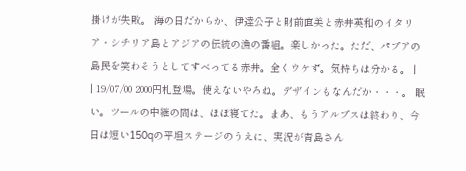掛けが失敗。 海の日だからか、伊達公子と財前直美と赤井英和のイタリア・シチリア島とアジアの伝統の漁の番組。楽しかった。ただ、パプアの島民を笑わそうとしてすべってる赤井。全くウケず。気持ちは分かる。 |
| 19/07/00 2000円札登場。使えないやろね。デザインもなんだか・・・。 眠い。ツールの中継の間は、ほぼ寝てた。まあ、もうアルプスは終わり、今日は短い150qの平坦ステージのうえに、実況が青島さん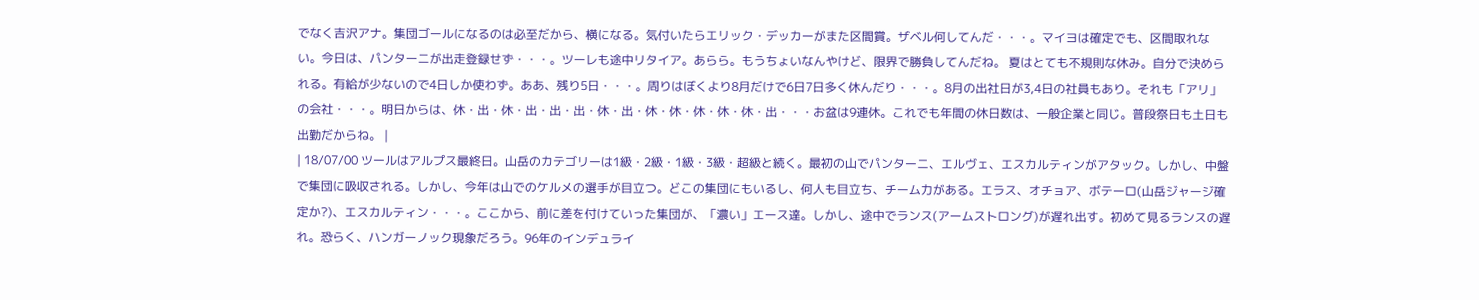でなく吉沢アナ。集団ゴールになるのは必至だから、横になる。気付いたらエリック・デッカーがまた区間賞。ザベル何してんだ・・・。マイヨは確定でも、区間取れない。今日は、パンターニが出走登録せず・・・。ツーレも途中リタイア。あらら。もうちょいなんやけど、限界で勝負してんだね。 夏はとても不規則な休み。自分で決められる。有給が少ないので4日しか使わず。ああ、残り5日・・・。周りはぼくより8月だけで6日7日多く休んだり・・・。8月の出社日が3,4日の社員もあり。それも「アリ」の会社・・・。明日からは、休・出・休・出・出・出・休・出・休・休・休・休・休・出・・・お盆は9連休。これでも年間の休日数は、一般企業と同じ。普段祭日も土日も出勤だからね。 |
| 18/07/00 ツールはアルプス最終日。山岳のカテゴリーは1級・2級・1級・3級・超級と続く。最初の山でパンターニ、エルヴェ、エスカルティンがアタック。しかし、中盤で集団に吸収される。しかし、今年は山でのケルメの選手が目立つ。どこの集団にもいるし、何人も目立ち、チーム力がある。エラス、オチョア、ボテーロ(山岳ジャージ確定か?)、エスカルティン・・・。ここから、前に差を付けていった集団が、「濃い」エース達。しかし、途中でランス(アームストロング)が遅れ出す。初めて見るランスの遅れ。恐らく、ハンガーノック現象だろう。96年のインデュライ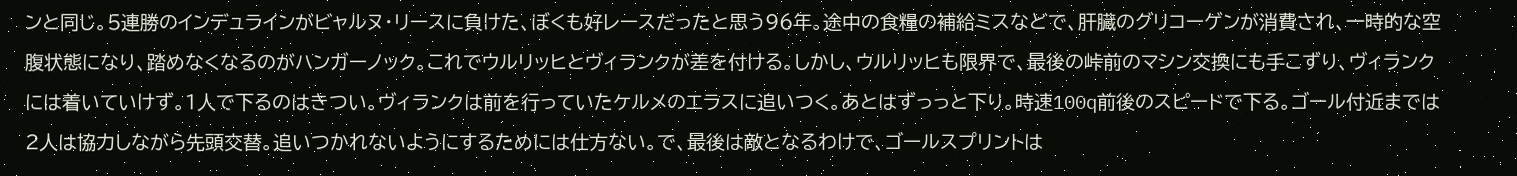ンと同じ。5連勝のインデュラインがビャルヌ・リースに負けた、ぼくも好レースだったと思う96年。途中の食糧の補給ミスなどで、肝臓のグリコーゲンが消費され、一時的な空腹状態になり、踏めなくなるのがハンガーノック。これでウルリッヒとヴィランクが差を付ける。しかし、ウルリッヒも限界で、最後の峠前のマシン交換にも手こずり、ヴィランクには着いていけず。1人で下るのはきつい。ヴィランクは前を行っていたケルメのエラスに追いつく。あとはずっっと下り。時速100q前後のスピードで下る。ゴール付近までは2人は協力しながら先頭交替。追いつかれないようにするためには仕方ない。で、最後は敵となるわけで、ゴールスプリントは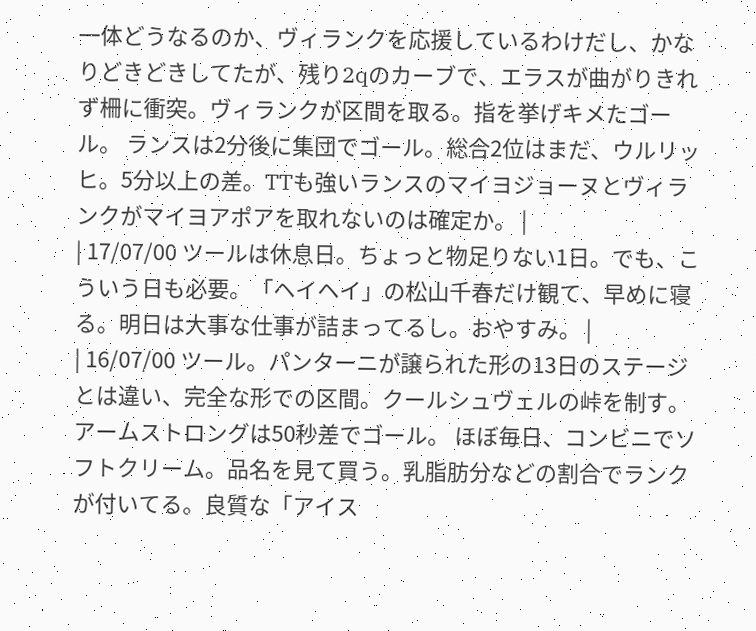一体どうなるのか、ヴィランクを応援しているわけだし、かなりどきどきしてたが、残り2qのカーブで、エラスが曲がりきれず柵に衝突。ヴィランクが区間を取る。指を挙げキメたゴール。 ランスは2分後に集団でゴール。総合2位はまだ、ウルリッヒ。5分以上の差。TTも強いランスのマイヨジョーヌとヴィランクがマイヨアポアを取れないのは確定か。 |
| 17/07/00 ツールは休息日。ちょっと物足りない1日。でも、こういう日も必要。「ヘイヘイ」の松山千春だけ観て、早めに寝る。明日は大事な仕事が詰まってるし。おやすみ。 |
| 16/07/00 ツール。パンターニが譲られた形の13日のステージとは違い、完全な形での区間。クールシュヴェルの峠を制す。アームストロングは50秒差でゴール。 ほぼ毎日、コンビニでソフトクリーム。品名を見て買う。乳脂肪分などの割合でランクが付いてる。良質な「アイス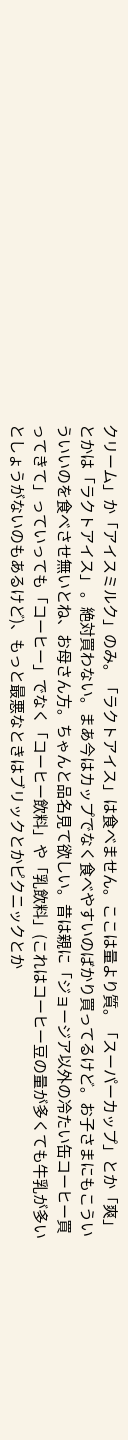クリーム」か「アイスミルク」のみ。「ラクトアイス」は食べません。ここは量より質。「スーパーカップ」とか「爽」とかは「ラクトアイス」 。絶対買わない。まあ今はカップでなく食べやすいのばかり買ってるけど。お子さまにもこういういいのを食べさせ無いとね、お母さん方。ちゃんと品名見て欲しい。昔は親に「ジョージア以外の冷たい缶コーヒー買ってきて」っていっても「コーヒー」でなく「コーヒー飲料」や「乳飲料」(これはコーヒー豆の量が多くても牛乳が多いとしょうがないのもあるけど)、もっと最悪なときはブリックとかピクニックとか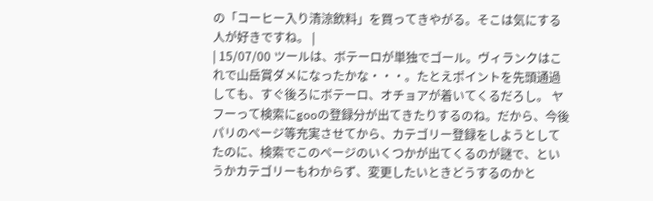の「コーヒー入り清涼飲料」を買ってきやがる。そこは気にする人が好きですね。 |
| 15/07/00 ツールは、ボテーロが単独でゴール。ヴィランクはこれで山岳賞ダメになったかな・・・。たとえポイントを先頭通過しても、すぐ後ろにボテーロ、オチョアが着いてくるだろし。 ヤフーって検索にgooの登録分が出てきたりするのね。だから、今後パリのページ等充実させてから、カテゴリー登録をしようとしてたのに、検索でこのページのいくつかが出てくるのが謎で、というかカテゴリーもわからず、変更したいときどうするのかと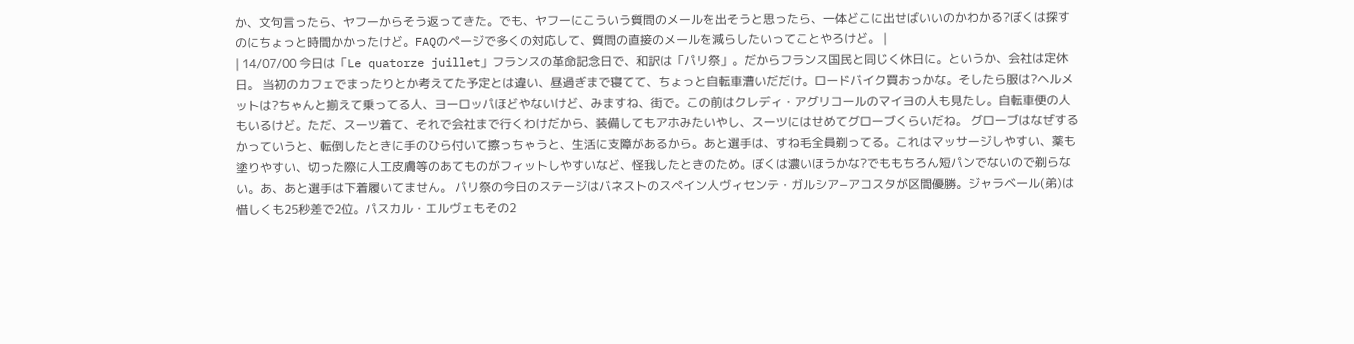か、文句言ったら、ヤフーからそう返ってきた。でも、ヤフーにこういう質問のメールを出そうと思ったら、一体どこに出せばいいのかわかる?ぼくは探すのにちょっと時間かかったけど。FAQのページで多くの対応して、質問の直接のメールを減らしたいってことやろけど。 |
| 14/07/00 今日は「Le quatorze juillet」フランスの革命記念日で、和訳は「パリ祭」。だからフランス国民と同じく休日に。というか、会社は定休日。 当初のカフェでまったりとか考えてた予定とは違い、昼過ぎまで寝てて、ちょっと自転車漕いだだけ。ロードバイク買おっかな。そしたら服は?ヘルメットは?ちゃんと揃えて乗ってる人、ヨーロッパほどやないけど、みますね、街で。この前はクレディ・アグリコールのマイヨの人も見たし。自転車便の人もいるけど。ただ、スーツ着て、それで会社まで行くわけだから、装備してもアホみたいやし、スーツにはせめてグローブくらいだね。 グローブはなぜするかっていうと、転倒したときに手のひら付いて擦っちゃうと、生活に支障があるから。あと選手は、すね毛全員剃ってる。これはマッサージしやすい、薬も塗りやすい、切った際に人工皮膚等のあてものがフィットしやすいなど、怪我したときのため。ぼくは濃いほうかな?でももちろん短パンでないので剃らない。あ、あと選手は下着履いてません。 パリ祭の今日のステージはバネストのスペイン人ヴィセンテ・ガルシア−アコスタが区間優勝。ジャラベール(弟)は惜しくも25秒差で2位。パスカル・エルヴェもその2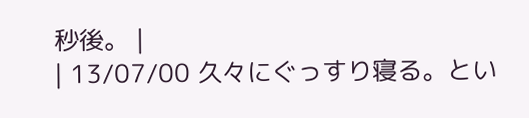秒後。 |
| 13/07/00 久々にぐっすり寝る。とい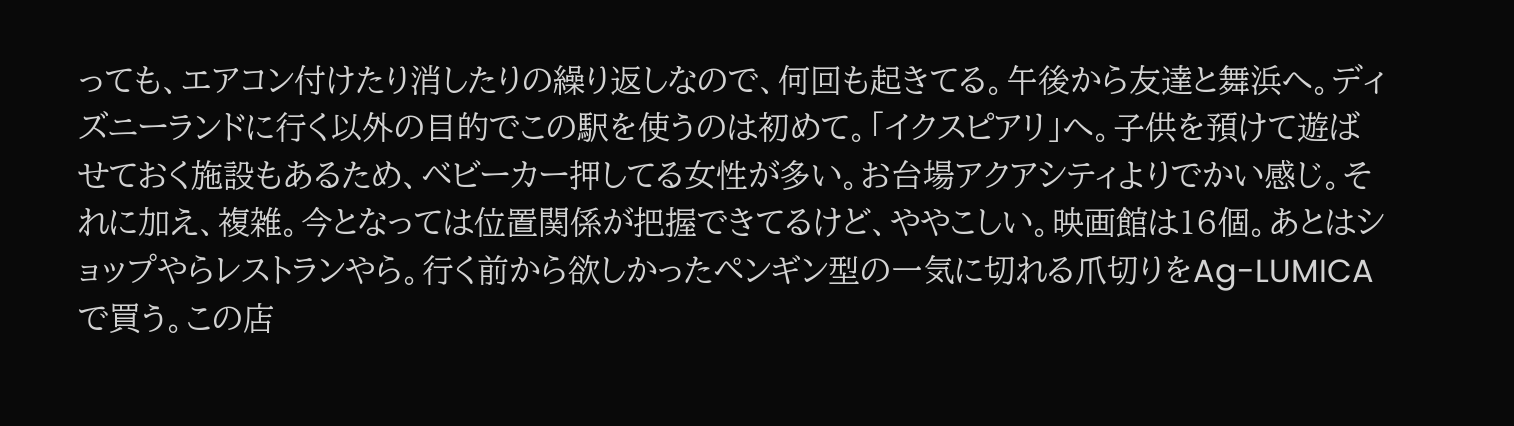っても、エアコン付けたり消したりの繰り返しなので、何回も起きてる。午後から友達と舞浜へ。ディズニーランドに行く以外の目的でこの駅を使うのは初めて。「イクスピアリ」へ。子供を預けて遊ばせておく施設もあるため、ベビーカー押してる女性が多い。お台場アクアシティよりでかい感じ。それに加え、複雑。今となっては位置関係が把握できてるけど、ややこしい。映画館は16個。あとはショップやらレストランやら。行く前から欲しかったペンギン型の一気に切れる爪切りをAg-LUMICAで買う。この店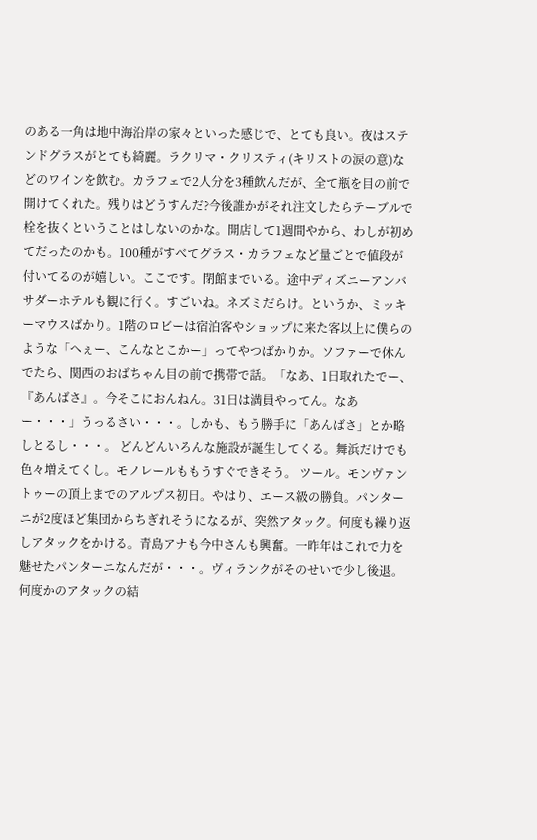のある一角は地中海沿岸の家々といった感じで、とても良い。夜はステンドグラスがとても綺麗。ラクリマ・クリスティ(キリストの涙の意)などのワインを飲む。カラフェで2人分を3種飲んだが、全て瓶を目の前で開けてくれた。残りはどうすんだ?今後誰かがそれ注文したらテーブルで栓を抜くということはしないのかな。開店して1週間やから、わしが初めてだったのかも。100種がすべてグラス・カラフェなど量ごとで値段が付いてるのが嬉しい。ここです。閉館までいる。途中ディズニーアンバサダーホテルも観に行く。すごいね。ネズミだらけ。というか、ミッキーマウスばかり。1階のロビーは宿泊客やショップに来た客以上に僕らのような「へぇー、こんなとこかー」ってやつばかりか。ソファーで休んでたら、関西のおばちゃん目の前で携帯で話。「なあ、1日取れたでー、『あんばさ』。今そこにおんねん。31日は満員やってん。なあー・・・」うっるさい・・・。しかも、もう勝手に「あんばさ」とか略しとるし・・・。 どんどんいろんな施設が誕生してくる。舞浜だけでも色々増えてくし。モノレールももうすぐできそう。 ツール。モンヴァントゥーの頂上までのアルプス初日。やはり、エース級の勝負。パンターニが2度ほど集団からちぎれそうになるが、突然アタック。何度も繰り返しアタックをかける。青島アナも今中さんも興奮。一昨年はこれで力を魅せたパンターニなんだが・・・。ヴィランクがそのせいで少し後退。何度かのアタックの結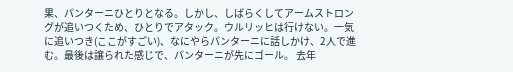果、パンターニひとりとなる。しかし、しばらくしてアームストロングが追いつくため、ひとりでアタック。ウルリッヒは行けない。一気に追いつき(ここがすごい)、なにやらパンターニに話しかけ、2人で進む。最後は譲られた感じで、パンターニが先にゴール。 去年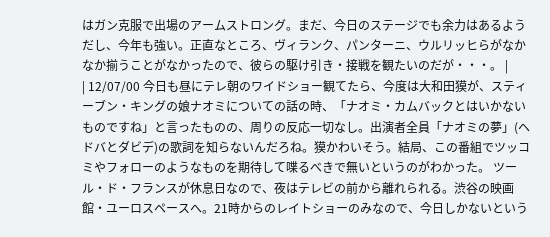はガン克服で出場のアームストロング。まだ、今日のステージでも余力はあるようだし、今年も強い。正直なところ、ヴィランク、パンターニ、ウルリッヒらがなかなか揃うことがなかったので、彼らの駆け引き・接戦を観たいのだが・・・。 |
| 12/07/00 今日も昼にテレ朝のワイドショー観てたら、今度は大和田獏が、スティーブン・キングの娘ナオミについての話の時、「ナオミ・カムバックとはいかないものですね」と言ったものの、周りの反応一切なし。出演者全員「ナオミの夢」(ヘドバとダビデ)の歌詞を知らないんだろね。獏かわいそう。結局、この番組でツッコミやフォローのようなものを期待して喋るべきで無いというのがわかった。 ツール・ド・フランスが休息日なので、夜はテレビの前から離れられる。渋谷の映画館・ユーロスペースへ。21時からのレイトショーのみなので、今日しかないという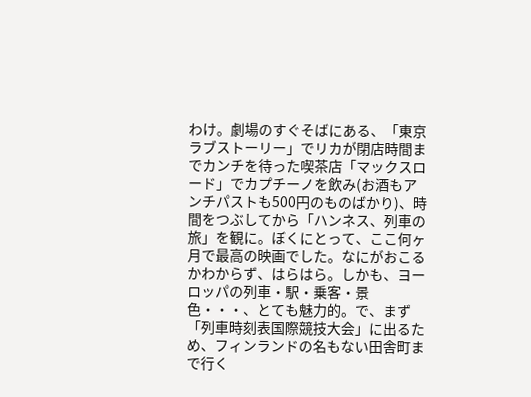わけ。劇場のすぐそばにある、「東京ラブストーリー」でリカが閉店時間までカンチを待った喫茶店「マックスロード」でカプチーノを飲み(お酒もアンチパストも500円のものばかり)、時間をつぶしてから「ハンネス、列車の旅」を観に。ぼくにとって、ここ何ヶ月で最高の映画でした。なにがおこるかわからず、はらはら。しかも、ヨーロッパの列車・駅・乗客・景色・・・、とても魅力的。で、まず「列車時刻表国際競技大会」に出るため、フィンランドの名もない田舎町まで行く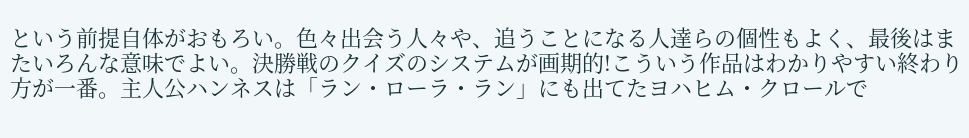という前提自体がおもろい。色々出会う人々や、追うことになる人達らの個性もよく、最後はまたいろんな意味でよい。決勝戦のクイズのシステムが画期的!こういう作品はわかりやすい終わり方が一番。主人公ハンネスは「ラン・ローラ・ラン」にも出てたヨハヒム・クロールで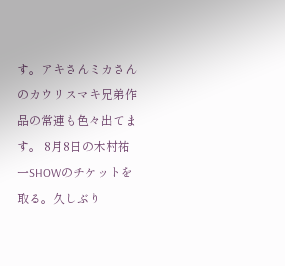す。アキさんミカさんのカウリスマキ兄弟作品の常連も色々出てます。 8月8日の木村祐一SHOWのチケットを取る。久しぶり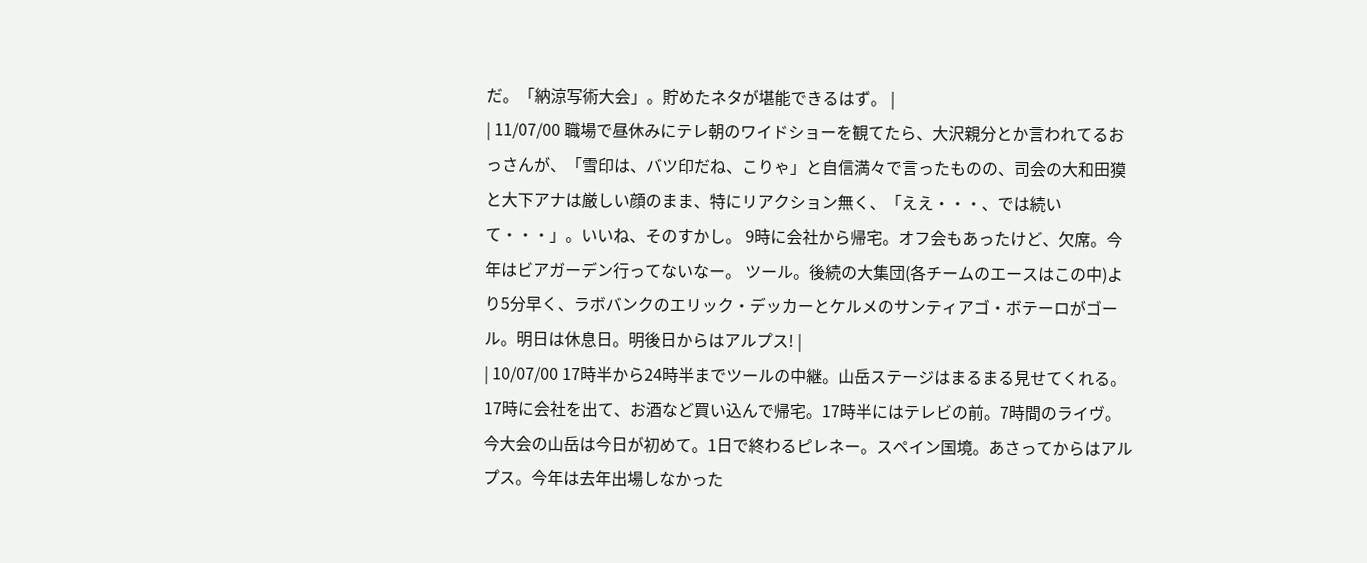だ。「納涼写術大会」。貯めたネタが堪能できるはず。 |
| 11/07/00 職場で昼休みにテレ朝のワイドショーを観てたら、大沢親分とか言われてるおっさんが、「雪印は、バツ印だね、こりゃ」と自信満々で言ったものの、司会の大和田獏と大下アナは厳しい顔のまま、特にリアクション無く、「ええ・・・、では続いて・・・」。いいね、そのすかし。 9時に会社から帰宅。オフ会もあったけど、欠席。今年はビアガーデン行ってないなー。 ツール。後続の大集団(各チームのエースはこの中)より5分早く、ラボバンクのエリック・デッカーとケルメのサンティアゴ・ボテーロがゴール。明日は休息日。明後日からはアルプス! |
| 10/07/00 17時半から24時半までツールの中継。山岳ステージはまるまる見せてくれる。17時に会社を出て、お酒など買い込んで帰宅。17時半にはテレビの前。7時間のライヴ。今大会の山岳は今日が初めて。1日で終わるピレネー。スペイン国境。あさってからはアルプス。今年は去年出場しなかった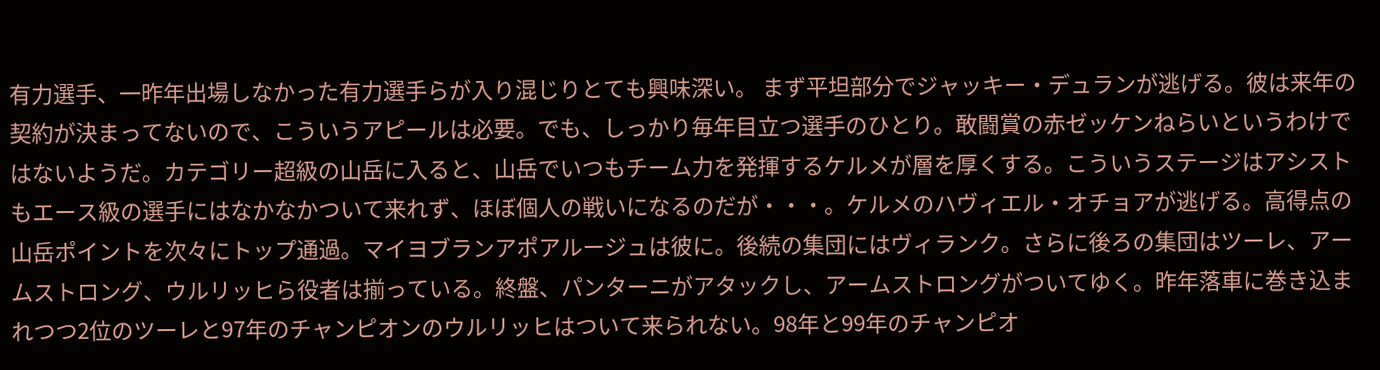有力選手、一昨年出場しなかった有力選手らが入り混じりとても興味深い。 まず平坦部分でジャッキー・デュランが逃げる。彼は来年の契約が決まってないので、こういうアピールは必要。でも、しっかり毎年目立つ選手のひとり。敢闘賞の赤ゼッケンねらいというわけではないようだ。カテゴリー超級の山岳に入ると、山岳でいつもチーム力を発揮するケルメが層を厚くする。こういうステージはアシストもエース級の選手にはなかなかついて来れず、ほぼ個人の戦いになるのだが・・・。ケルメのハヴィエル・オチョアが逃げる。高得点の山岳ポイントを次々にトップ通過。マイヨブランアポアルージュは彼に。後続の集団にはヴィランク。さらに後ろの集団はツーレ、アームストロング、ウルリッヒら役者は揃っている。終盤、パンターニがアタックし、アームストロングがついてゆく。昨年落車に巻き込まれつつ2位のツーレと97年のチャンピオンのウルリッヒはついて来られない。98年と99年のチャンピオ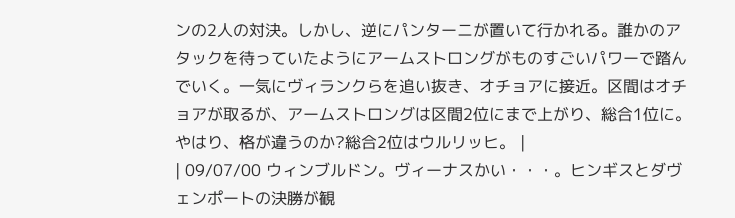ンの2人の対決。しかし、逆にパンターニが置いて行かれる。誰かのアタックを待っていたようにアームストロングがものすごいパワーで踏んでいく。一気にヴィランクらを追い抜き、オチョアに接近。区間はオチョアが取るが、アームストロングは区間2位にまで上がり、総合1位に。やはり、格が違うのか?総合2位はウルリッヒ。 |
| 09/07/00 ウィンブルドン。ヴィーナスかい・・・。ヒンギスとダヴェンポートの決勝が観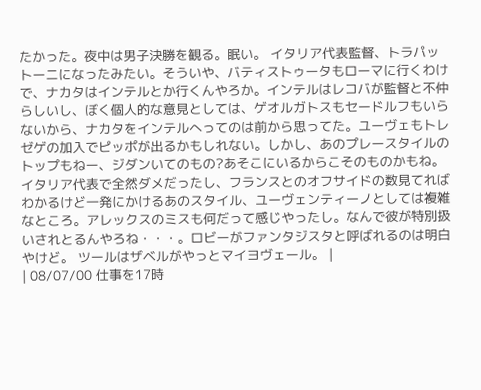たかった。夜中は男子決勝を観る。眠い。 イタリア代表監督、トラパットーニになったみたい。そういや、バティストゥータもローマに行くわけで、ナカタはインテルとか行くんやろか。インテルはレコバが監督と不仲らしいし、ぼく個人的な意見としては、ゲオルガトスもセードルフもいらないから、ナカタをインテルへってのは前から思ってた。ユーヴェもトレゼゲの加入でピッポが出るかもしれない。しかし、あのプレースタイルのトップもねー、ジダンいてのもの?あそこにいるからこそのものかもね。イタリア代表で全然ダメだったし、フランスとのオフサイドの数見てればわかるけど一発にかけるあのスタイル、ユーヴェンティーノとしては複雑なところ。アレックスのミスも何だって感じやったし。なんで彼が特別扱いされとるんやろね・・・。ロビーがファンタジスタと呼ばれるのは明白やけど。 ツールはザベルがやっとマイヨヴェール。 |
| 08/07/00 仕事を17時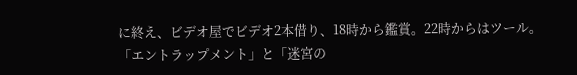に終え、ビデオ屋でビデオ2本借り、18時から鑑賞。22時からはツール。「エントラップメント」と「迷宮の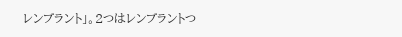レンブラント」。2つはレンブラントつ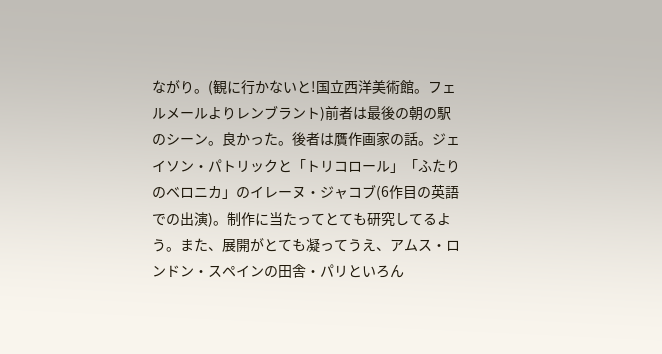ながり。(観に行かないと!国立西洋美術館。フェルメールよりレンブラント)前者は最後の朝の駅のシーン。良かった。後者は贋作画家の話。ジェイソン・パトリックと「トリコロール」「ふたりのベロニカ」のイレーヌ・ジャコブ(6作目の英語での出演)。制作に当たってとても研究してるよう。また、展開がとても凝ってうえ、アムス・ロンドン・スペインの田舎・パリといろん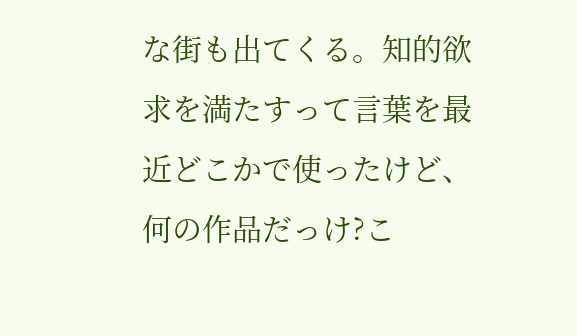な街も出てくる。知的欲求を満たすって言葉を最近どこかで使ったけど、何の作品だっけ?こ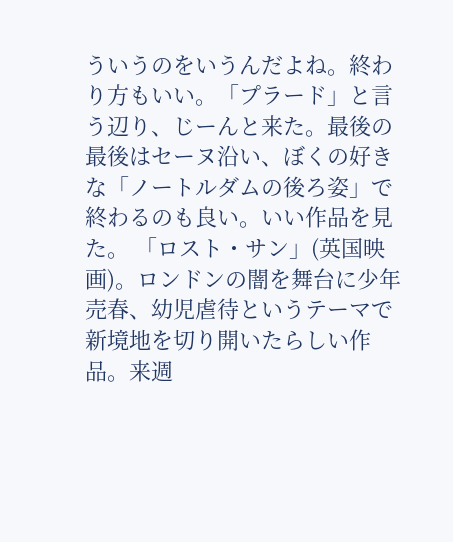ういうのをいうんだよね。終わり方もいい。「プラード」と言う辺り、じーんと来た。最後の最後はセーヌ沿い、ぼくの好きな「ノートルダムの後ろ姿」で終わるのも良い。いい作品を見た。 「ロスト・サン」(英国映画)。ロンドンの闇を舞台に少年売春、幼児虐待というテーマで新境地を切り開いたらしい作品。来週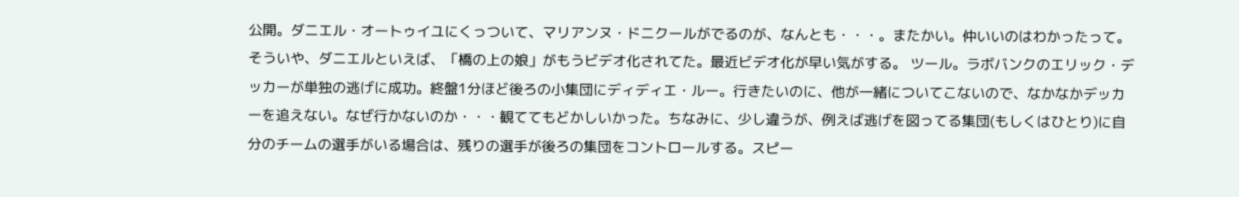公開。ダニエル・オートゥイユにくっついて、マリアンヌ・ドニクールがでるのが、なんとも・・・。またかい。仲いいのはわかったって。そういや、ダニエルといえば、「橋の上の娘」がもうビデオ化されてた。最近ビデオ化が早い気がする。 ツール。ラボバンクのエリック・デッカーが単独の逃げに成功。終盤1分ほど後ろの小集団にディディエ・ルー。行きたいのに、他が一緒についてこないので、なかなかデッカーを追えない。なぜ行かないのか・・・観ててもどかしいかった。ちなみに、少し違うが、例えば逃げを図ってる集団(もしくはひとり)に自分のチームの選手がいる場合は、残りの選手が後ろの集団をコントロールする。スピー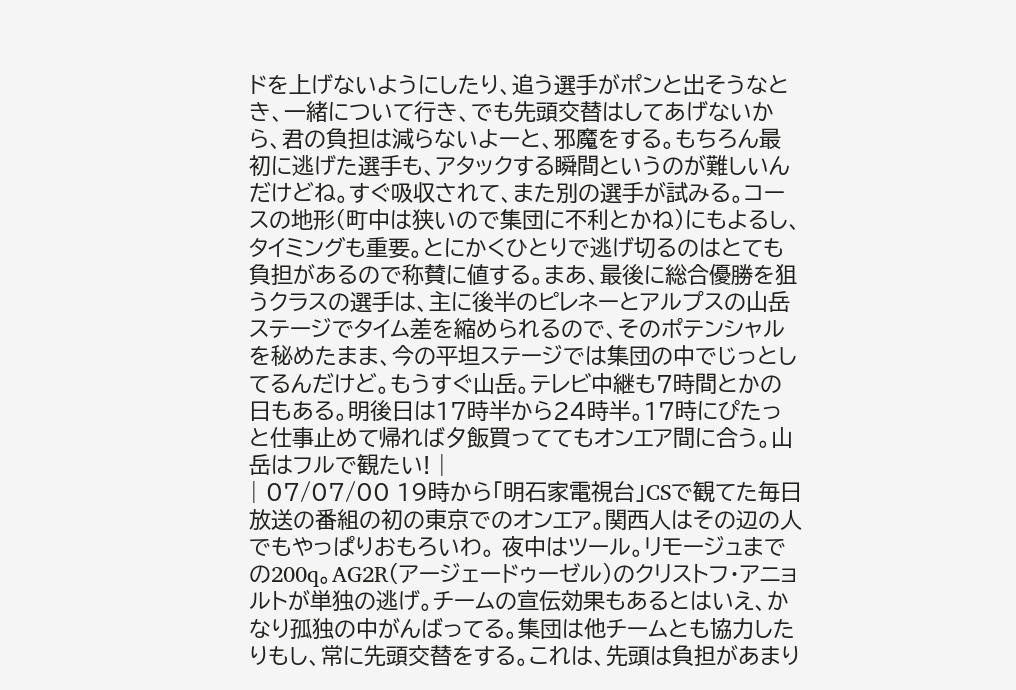ドを上げないようにしたり、追う選手がポンと出そうなとき、一緒について行き、でも先頭交替はしてあげないから、君の負担は減らないよーと、邪魔をする。もちろん最初に逃げた選手も、アタックする瞬間というのが難しいんだけどね。すぐ吸収されて、また別の選手が試みる。コースの地形(町中は狭いので集団に不利とかね)にもよるし、タイミングも重要。とにかくひとりで逃げ切るのはとても負担があるので称賛に値する。まあ、最後に総合優勝を狙うクラスの選手は、主に後半のピレネーとアルプスの山岳ステージでタイム差を縮められるので、そのポテンシャルを秘めたまま、今の平坦ステージでは集団の中でじっとしてるんだけど。もうすぐ山岳。テレビ中継も7時間とかの日もある。明後日は17時半から24時半。17時にぴたっと仕事止めて帰れば夕飯買っててもオンエア間に合う。山岳はフルで観たい! |
| 07/07/00 19時から「明石家電視台」CSで観てた毎日放送の番組の初の東京でのオンエア。関西人はその辺の人でもやっぱりおもろいわ。 夜中はツール。リモージュまでの200q。AG2R(アージェードゥーゼル)のクリストフ・アニョルトが単独の逃げ。チームの宣伝効果もあるとはいえ、かなり孤独の中がんばってる。集団は他チームとも協力したりもし、常に先頭交替をする。これは、先頭は負担があまり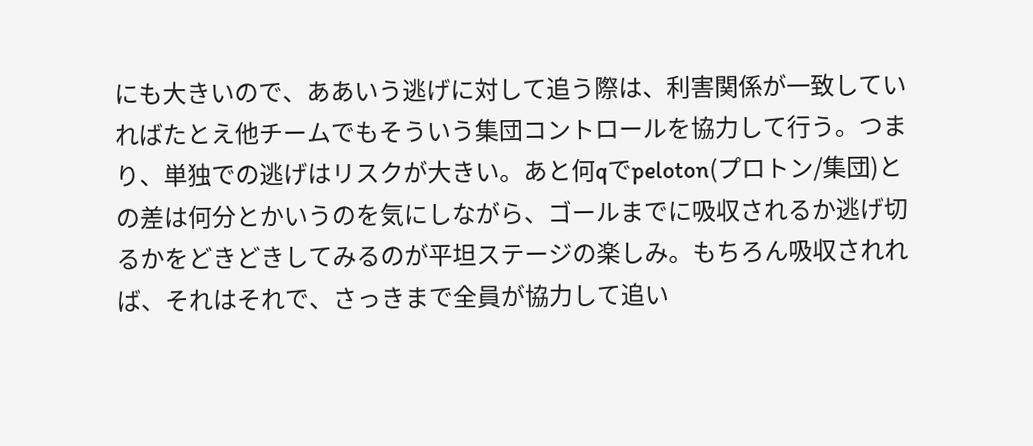にも大きいので、ああいう逃げに対して追う際は、利害関係が一致していればたとえ他チームでもそういう集団コントロールを協力して行う。つまり、単独での逃げはリスクが大きい。あと何qでpeloton(プロトン/集団)との差は何分とかいうのを気にしながら、ゴールまでに吸収されるか逃げ切るかをどきどきしてみるのが平坦ステージの楽しみ。もちろん吸収されれば、それはそれで、さっきまで全員が協力して追い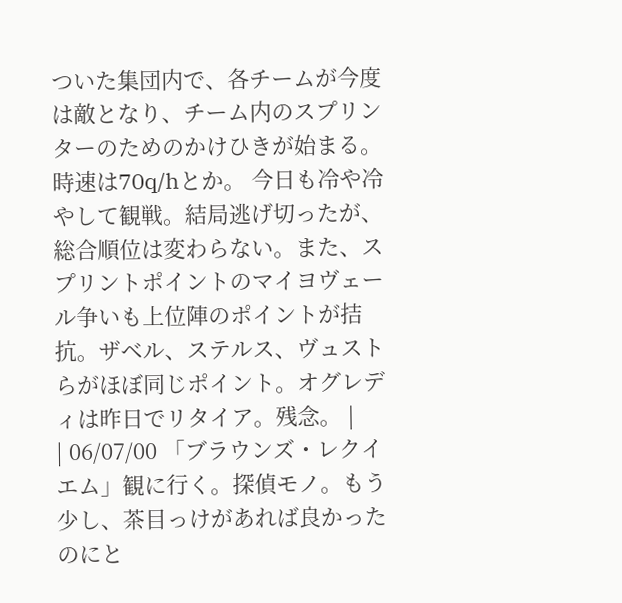ついた集団内で、各チームが今度は敵となり、チーム内のスプリンターのためのかけひきが始まる。時速は70q/hとか。 今日も冷や冷やして観戦。結局逃げ切ったが、総合順位は変わらない。また、スプリントポイントのマイヨヴェール争いも上位陣のポイントが拮抗。ザベル、ステルス、ヴュストらがほぼ同じポイント。オグレディは昨日でリタイア。残念。 |
| 06/07/00 「ブラウンズ・レクイエム」観に行く。探偵モノ。もう少し、茶目っけがあれば良かったのにと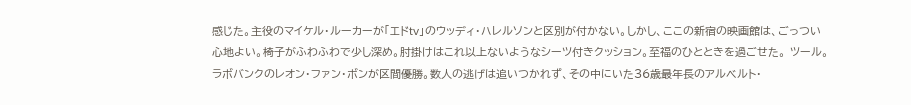感じた。主役のマイケル・ルーカーが「エドtv」のウッディ・ハレルソンと区別が付かない。しかし、ここの新宿の映画館は、ごっつい心地よい。椅子がふわふわで少し深め。肘掛けはこれ以上ないようなシーツ付きクッション。至福のひとときを過ごせた。 ツール。ラボバンクのレオン・ファン・ボンが区間優勝。数人の逃げは追いつかれず、その中にいた36歳最年長のアルベルト・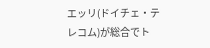エッリ(ドイチェ・テレコム)が総合でト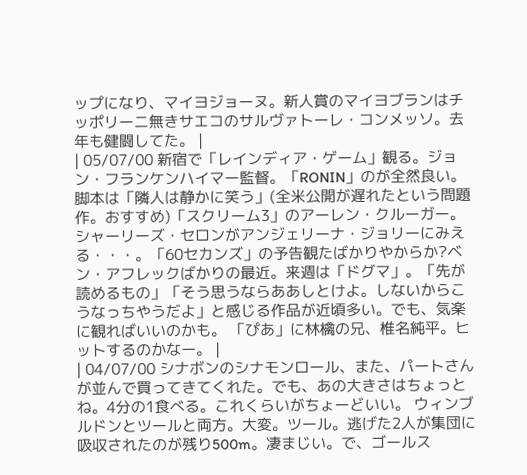ップになり、マイヨジョーヌ。新人賞のマイヨブランはチッポリーニ無きサエコのサルヴァトーレ・コンメッソ。去年も健闘してた。 |
| 05/07/00 新宿で「レインディア・ゲーム」観る。ジョン・フランケンハイマー監督。「RONIN」のが全然良い。脚本は「隣人は静かに笑う」(全米公開が遅れたという問題作。おすすめ)「スクリーム3」のアーレン・クルーガー。シャーリーズ・セロンがアンジェリーナ・ジョリーにみえる・・・。「60セカンズ」の予告観たばかりやからか?ベン・アフレックばかりの最近。来週は「ドグマ」。「先が読めるもの」「そう思うならああしとけよ。しないからこうなっちやうだよ」と感じる作品が近頃多い。でも、気楽に観ればいいのかも。 「ぴあ」に林檎の兄、椎名純平。ヒットするのかなー。 |
| 04/07/00 シナボンのシナモンロール、また、パートさんが並んで買ってきてくれた。でも、あの大きさはちょっとね。4分の1食べる。これくらいがちょーどいい。 ウィンブルドンとツールと両方。大変。ツール。逃げた2人が集団に吸収されたのが残り500m。凄まじい。で、ゴールス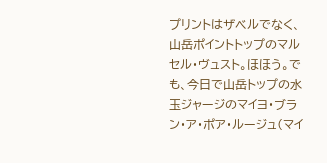プリントはザベルでなく、山岳ポイントトップのマルセル・ヴュスト。ほほう。でも、今日で山岳トップの水玉ジャージのマイヨ・ブラン・ア・ポア・ルージュ(マイ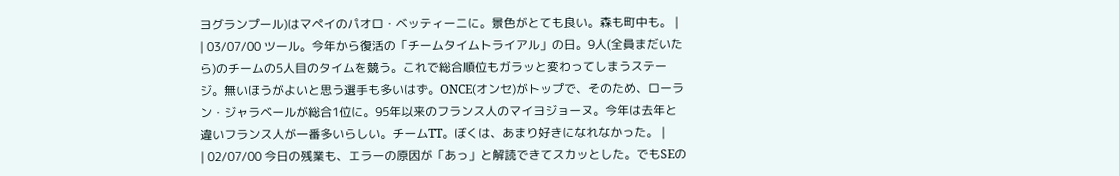ヨグランプール)はマペイのパオロ・ベッティーニに。景色がとても良い。森も町中も。 |
| 03/07/00 ツール。今年から復活の「チームタイムトライアル」の日。9人(全員まだいたら)のチームの5人目のタイムを競う。これで総合順位もガラッと変わってしまうステージ。無いほうがよいと思う選手も多いはず。ONCE(オンセ)がトップで、そのため、ローラン・ジャラベールが総合1位に。95年以来のフランス人のマイヨジョーヌ。今年は去年と違いフランス人が一番多いらしい。チームTT。ぼくは、あまり好きになれなかった。 |
| 02/07/00 今日の残業も、エラーの原因が「あっ」と解読できてスカッとした。でもSEの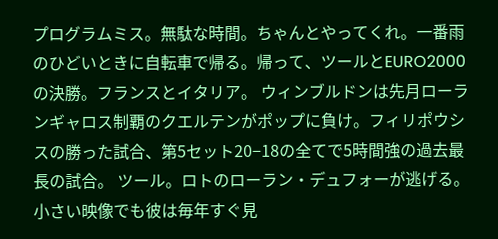プログラムミス。無駄な時間。ちゃんとやってくれ。一番雨のひどいときに自転車で帰る。帰って、ツールとEURO2000の決勝。フランスとイタリア。 ウィンブルドンは先月ローランギャロス制覇のクエルテンがポップに負け。フィリポウシスの勝った試合、第5セット20−18の全てで5時間強の過去最長の試合。 ツール。ロトのローラン・デュフォーが逃げる。小さい映像でも彼は毎年すぐ見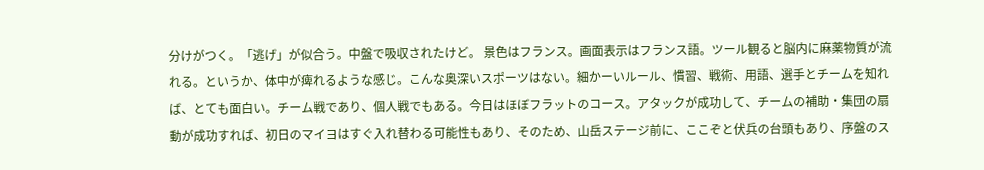分けがつく。「逃げ」が似合う。中盤で吸収されたけど。 景色はフランス。画面表示はフランス語。ツール観ると脳内に麻薬物質が流れる。というか、体中が痺れるような感じ。こんな奥深いスポーツはない。細かーいルール、慣習、戦術、用語、選手とチームを知れば、とても面白い。チーム戦であり、個人戦でもある。今日はほぼフラットのコース。アタックが成功して、チームの補助・集団の扇動が成功すれば、初日のマイヨはすぐ入れ替わる可能性もあり、そのため、山岳ステージ前に、ここぞと伏兵の台頭もあり、序盤のス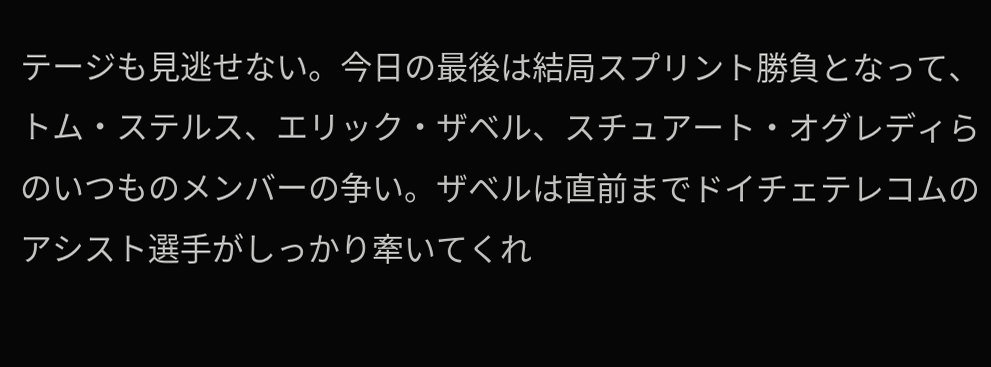テージも見逃せない。今日の最後は結局スプリント勝負となって、トム・ステルス、エリック・ザベル、スチュアート・オグレディらのいつものメンバーの争い。ザベルは直前までドイチェテレコムのアシスト選手がしっかり牽いてくれ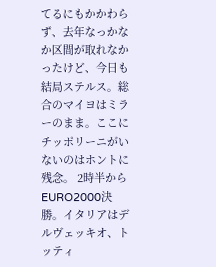てるにもかかわらず、去年なっかなか区間が取れなかったけど、今日も結局ステルス。総合のマイヨはミラーのまま。ここにチッポリーニがいないのはホントに残念。 2時半からEURO2000決勝。イタリアはデルヴェッキオ、トッティ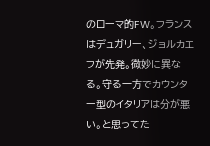のローマ的FW。フランスはデュガリー、ジョルカエフが先発。微妙に異なる。守る一方でカウンター型のイタリアは分が悪い。と思ってた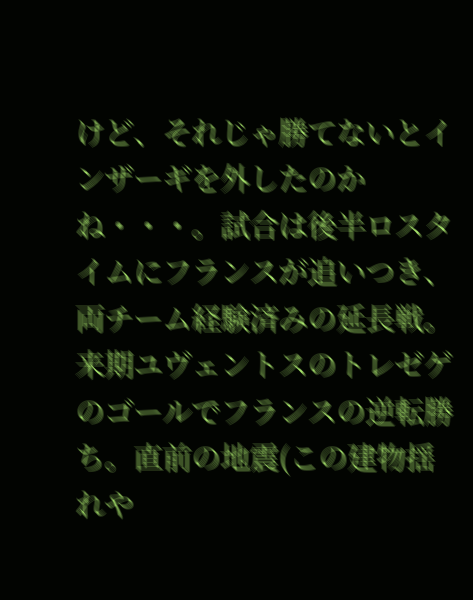けど、それじゃ勝てないとインザーギを外したのかね・・・。試合は後半ロスタイムにフランスが追いつき、両チーム経験済みの延長戦。来期ユヴェントスのトレゼゲのゴールでフランスの逆転勝ち。直前の地震(この建物揺れや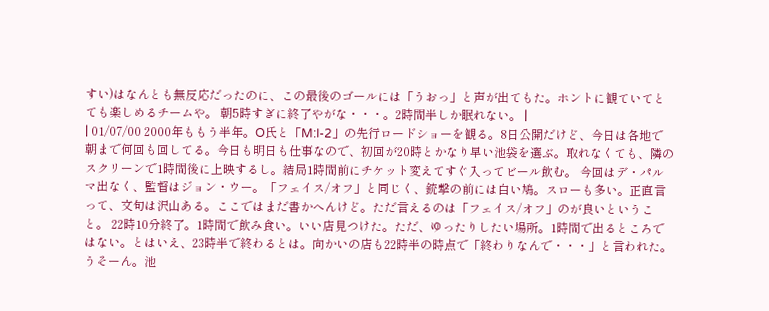すい)はなんとも無反応だったのに、この最後のゴールには「うおっ」と声が出てもた。ホントに観ていてとても楽しめるチームや。 朝5時すぎに終了やがな・・・。2時間半しか眠れない。 |
| 01/07/00 2000年ももう半年。O氏と「M:I-2」の先行ロードショーを観る。8日公開だけど、今日は各地で朝まで何回も回してる。今日も明日も仕事なので、初回が20時とかなり早い池袋を選ぶ。取れなくても、隣のスクリーンで1時間後に上映するし。結局1時間前にチケット変えてすぐ入ってビール飲む。 今回はデ・パルマ出なく、監督はジョン・ウー。「フェイス/オフ」と同じく、銃撃の前には白い鳩。スローも多い。正直言って、文句は沢山ある。ここではまだ書かへんけど。ただ言えるのは「フェイス/オフ」のが良いということ。 22時10分終了。1時間で飲み食い。いい店見つけた。ただ、ゆったりしたい場所。1時間で出るところではない。とはいえ、23時半で終わるとは。向かいの店も22時半の時点で「終わりなんで・・・」と言われた。うそーん。池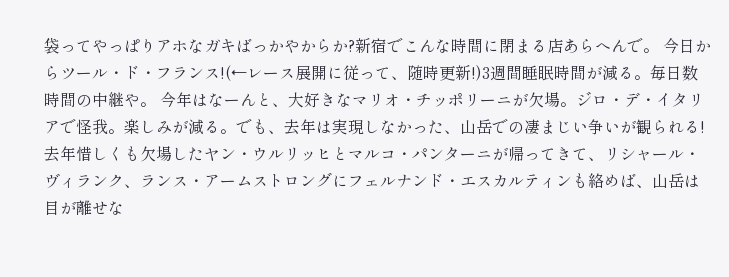袋ってやっぱりアホなガキばっかやからか?新宿でこんな時間に閉まる店あらへんで。 今日からツール・ド・フランス!(←レース展開に従って、随時更新!)3週間睡眠時間が減る。毎日数時間の中継や。 今年はなーんと、大好きなマリオ・チッポリーニが欠場。ジロ・デ・イタリアで怪我。楽しみが減る。でも、去年は実現しなかった、山岳での凄まじい争いが観られる!去年惜しくも欠場したヤン・ウルリッヒとマルコ・パンターニが帰ってきて、リシャール・ヴィランク、ランス・アームストロングにフェルナンド・エスカルティンも絡めば、山岳は目が離せな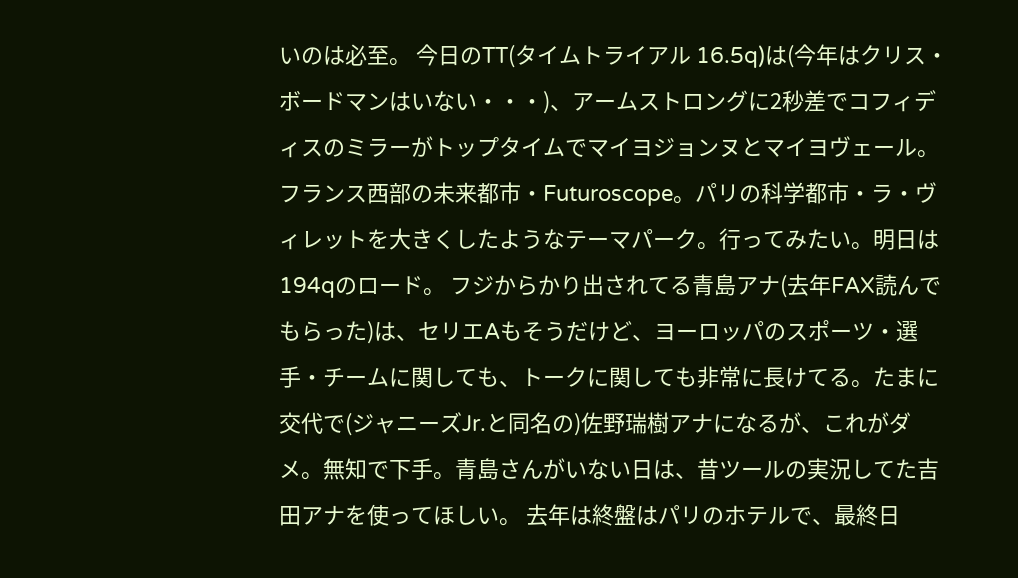いのは必至。 今日のTT(タイムトライアル 16.5q)は(今年はクリス・ボードマンはいない・・・)、アームストロングに2秒差でコフィディスのミラーがトップタイムでマイヨジョンヌとマイヨヴェール。フランス西部の未来都市・Futuroscope。パリの科学都市・ラ・ヴィレットを大きくしたようなテーマパーク。行ってみたい。明日は194qのロード。 フジからかり出されてる青島アナ(去年FAX読んでもらった)は、セリエAもそうだけど、ヨーロッパのスポーツ・選手・チームに関しても、トークに関しても非常に長けてる。たまに交代で(ジャニーズJr.と同名の)佐野瑞樹アナになるが、これがダメ。無知で下手。青島さんがいない日は、昔ツールの実況してた吉田アナを使ってほしい。 去年は終盤はパリのホテルで、最終日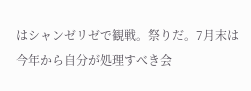はシャンゼリゼで観戦。祭りだ。7月末は今年から自分が処理すべき会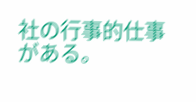社の行事的仕事がある。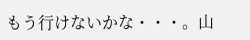もう行けないかな・・・。山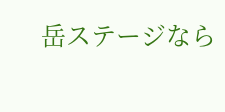岳ステージなら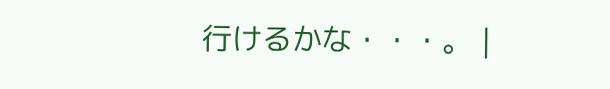行けるかな・・・。 |